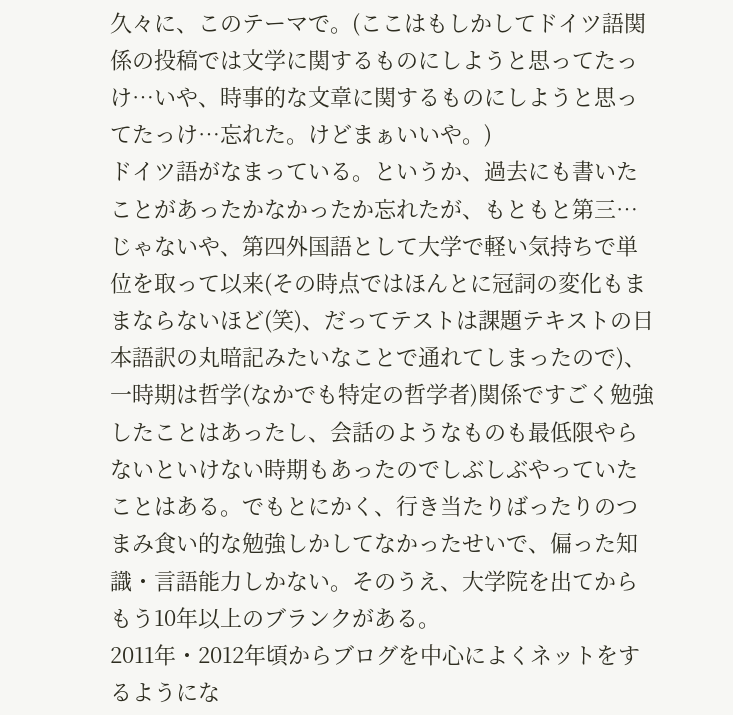久々に、このテーマで。(ここはもしかしてドイツ語関係の投稿では文学に関するものにしようと思ってたっけ…いや、時事的な文章に関するものにしようと思ってたっけ…忘れた。けどまぁいいや。)
ドイツ語がなまっている。というか、過去にも書いたことがあったかなかったか忘れたが、もともと第三…じゃないや、第四外国語として大学で軽い気持ちで単位を取って以来(その時点ではほんとに冠詞の変化もままならないほど(笑)、だってテストは課題テキストの日本語訳の丸暗記みたいなことで通れてしまったので)、一時期は哲学(なかでも特定の哲学者)関係ですごく勉強したことはあったし、会話のようなものも最低限やらないといけない時期もあったのでしぶしぶやっていたことはある。でもとにかく、行き当たりばったりのつまみ食い的な勉強しかしてなかったせいで、偏った知識・言語能力しかない。そのうえ、大学院を出てからもう10年以上のブランクがある。
2011年・2012年頃からブログを中心によくネットをするようにな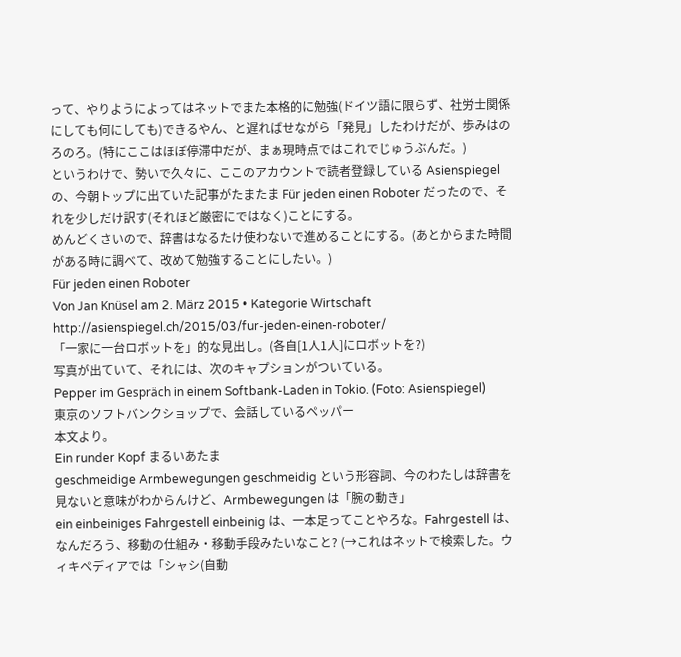って、やりようによってはネットでまた本格的に勉強(ドイツ語に限らず、社労士関係にしても何にしても)できるやん、と遅ればせながら「発見」したわけだが、歩みはのろのろ。(特にここはほぼ停滞中だが、まぁ現時点ではこれでじゅうぶんだ。)
というわけで、勢いで久々に、ここのアカウントで読者登録している Asienspiegel の、今朝トップに出ていた記事がたまたま Für jeden einen Roboter だったので、それを少しだけ訳す(それほど厳密にではなく)ことにする。
めんどくさいので、辞書はなるたけ使わないで進めることにする。(あとからまた時間がある時に調べて、改めて勉強することにしたい。)
Für jeden einen Roboter
Von Jan Knüsel am 2. März 2015 • Kategorie Wirtschaft
http://asienspiegel.ch/2015/03/fur-jeden-einen-roboter/
「一家に一台ロボットを」的な見出し。(各自[1人1人]にロボットを?)
写真が出ていて、それには、次のキャプションがついている。
Pepper im Gespräch in einem Softbank-Laden in Tokio. (Foto: Asienspiegel)
東京のソフトバンクショップで、会話しているペッパー
本文より。
Ein runder Kopf まるいあたま
geschmeidige Armbewegungen geschmeidig という形容詞、今のわたしは辞書を見ないと意味がわからんけど、Armbewegungen は「腕の動き」
ein einbeiniges Fahrgestell einbeinig は、一本足ってことやろな。Fahrgestell は、なんだろう、移動の仕組み・移動手段みたいなこと? (→これはネットで検索した。ウィキペディアでは「シャシ(自動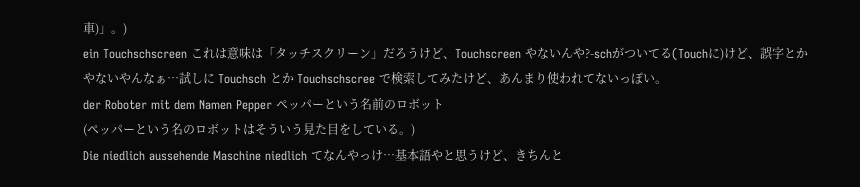車)」。)
ein Touchschscreen これは意味は「タッチスクリーン」だろうけど、Touchscreen やないんや?-schがついてる(Touchに)けど、誤字とかやないやんなぁ…試しに Touchsch とか Touchschscree で検索してみたけど、あんまり使われてないっぽい。
der Roboter mit dem Namen Pepper ペッパーという名前のロボット
(ペッパーという名のロボットはそういう見た目をしている。)
Die niedlich aussehende Maschine niedlich てなんやっけ…基本語やと思うけど、きちんと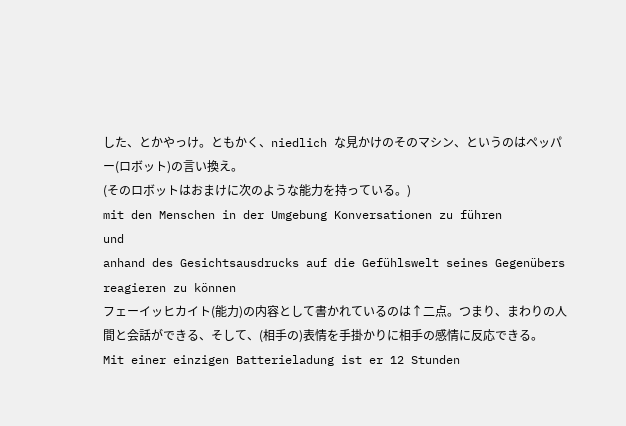した、とかやっけ。ともかく、niedlich な見かけのそのマシン、というのはペッパー(ロボット)の言い換え。
(そのロボットはおまけに次のような能力を持っている。)
mit den Menschen in der Umgebung Konversationen zu führen
und
anhand des Gesichtsausdrucks auf die Gefühlswelt seines Gegenübers reagieren zu können
フェーイッヒカイト(能力)の内容として書かれているのは↑二点。つまり、まわりの人間と会話ができる、そして、(相手の)表情を手掛かりに相手の感情に反応できる。
Mit einer einzigen Batterieladung ist er 12 Stunden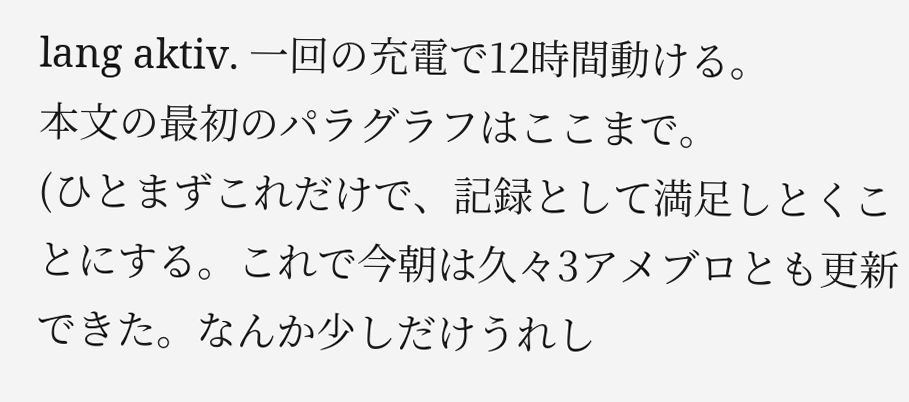lang aktiv. 一回の充電で12時間動ける。
本文の最初のパラグラフはここまで。
(ひとまずこれだけで、記録として満足しとくことにする。これで今朝は久々3アメブロとも更新できた。なんか少しだけうれし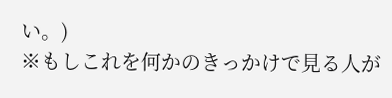い。)
※もしこれを何かのきっかけで見る人が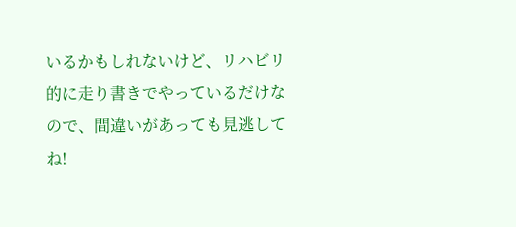いるかもしれないけど、リハビリ的に走り書きでやっているだけなので、間違いがあっても見逃してね!